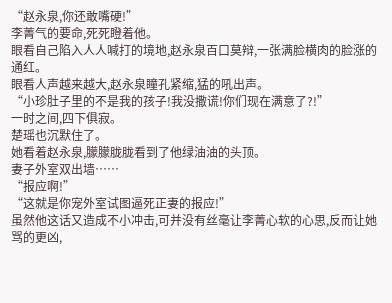“赵永泉,你还敢嘴硬!”
李菁气的要命,死死瞪着他。
眼看自己陷入人人喊打的境地,赵永泉百口莫辩,一张满脸横肉的脸涨的通红。
眼看人声越来越大,赵永泉瞳孔紧缩,猛的吼出声。
“小珍肚子里的不是我的孩子!我没撒谎!你们现在满意了?!”
一时之间,四下俱寂。
楚瑶也沉默住了。
她看着赵永泉,朦朦胧胧看到了他绿油油的头顶。
妻子外室双出墙……
“报应啊!”
“这就是你宠外室试图逼死正妻的报应!”
虽然他这话又造成不小冲击,可并没有丝毫让李菁心软的心思,反而让她骂的更凶,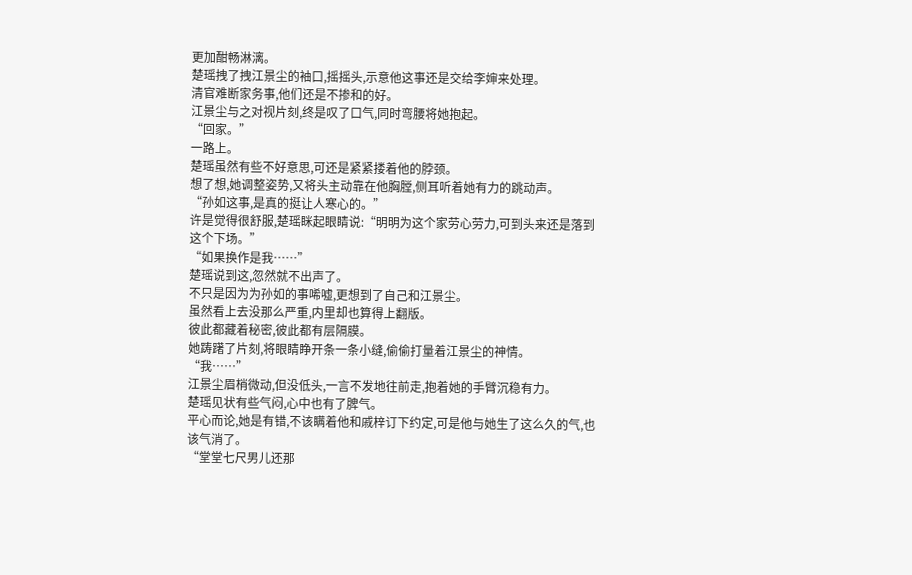更加酣畅淋漓。
楚瑶拽了拽江景尘的袖口,摇摇头,示意他这事还是交给李婶来处理。
清官难断家务事,他们还是不掺和的好。
江景尘与之对视片刻,终是叹了口气,同时弯腰将她抱起。
“回家。”
一路上。
楚瑶虽然有些不好意思,可还是紧紧搂着他的脖颈。
想了想,她调整姿势,又将头主动靠在他胸膛,侧耳听着她有力的跳动声。
“孙如这事,是真的挺让人寒心的。”
许是觉得很舒服,楚瑶眯起眼睛说:“明明为这个家劳心劳力,可到头来还是落到这个下场。”
“如果换作是我……”
楚瑶说到这,忽然就不出声了。
不只是因为为孙如的事唏嘘,更想到了自己和江景尘。
虽然看上去没那么严重,内里却也算得上翻版。
彼此都藏着秘密,彼此都有层隔膜。
她踌躇了片刻,将眼睛睁开条一条小缝,偷偷打量着江景尘的神情。
“我……”
江景尘眉梢微动,但没低头,一言不发地往前走,抱着她的手臂沉稳有力。
楚瑶见状有些气闷,心中也有了脾气。
平心而论,她是有错,不该瞒着他和戚梓订下约定,可是他与她生了这么久的气,也该气消了。
“堂堂七尺男儿还那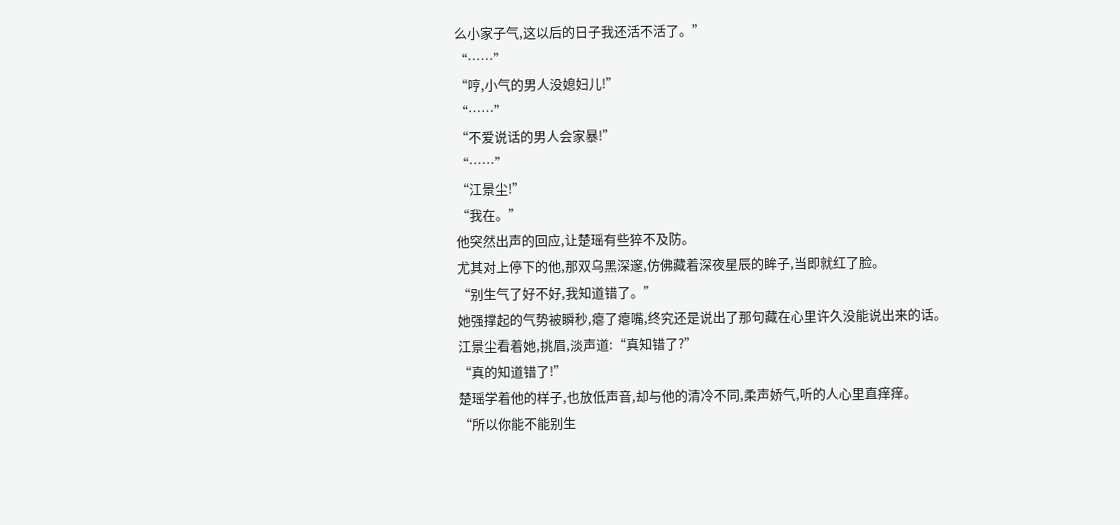么小家子气,这以后的日子我还活不活了。”
“……”
“哼,小气的男人没媳妇儿!”
“……”
“不爱说话的男人会家暴!”
“……”
“江景尘!”
“我在。”
他突然出声的回应,让楚瑶有些猝不及防。
尤其对上停下的他,那双乌黑深邃,仿佛藏着深夜星辰的眸子,当即就红了脸。
“别生气了好不好,我知道错了。”
她强撑起的气势被瞬秒,瘪了瘪嘴,终究还是说出了那句藏在心里许久没能说出来的话。
江景尘看着她,挑眉,淡声道:“真知错了?”
“真的知道错了!”
楚瑶学着他的样子,也放低声音,却与他的清冷不同,柔声娇气,听的人心里直痒痒。
“所以你能不能别生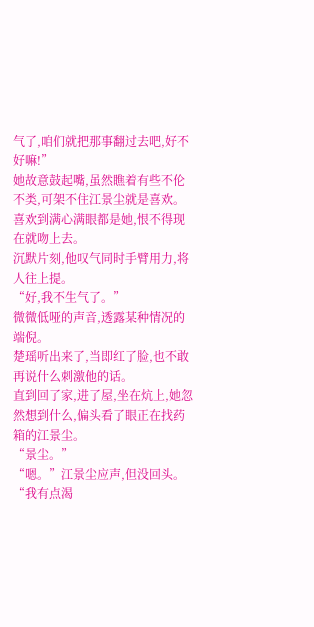气了,咱们就把那事翻过去吧,好不好嘛!”
她故意鼓起嘴,虽然瞧着有些不伦不类,可架不住江景尘就是喜欢。
喜欢到满心满眼都是她,恨不得现在就吻上去。
沉默片刻,他叹气同时手臂用力,将人往上提。
“好,我不生气了。”
微微低哑的声音,透露某种情况的端倪。
楚瑶听出来了,当即红了脸,也不敢再说什么刺激他的话。
直到回了家,进了屋,坐在炕上,她忽然想到什么,偏头看了眼正在找药箱的江景尘。
“景尘。”
“嗯。”江景尘应声,但没回头。
“我有点渴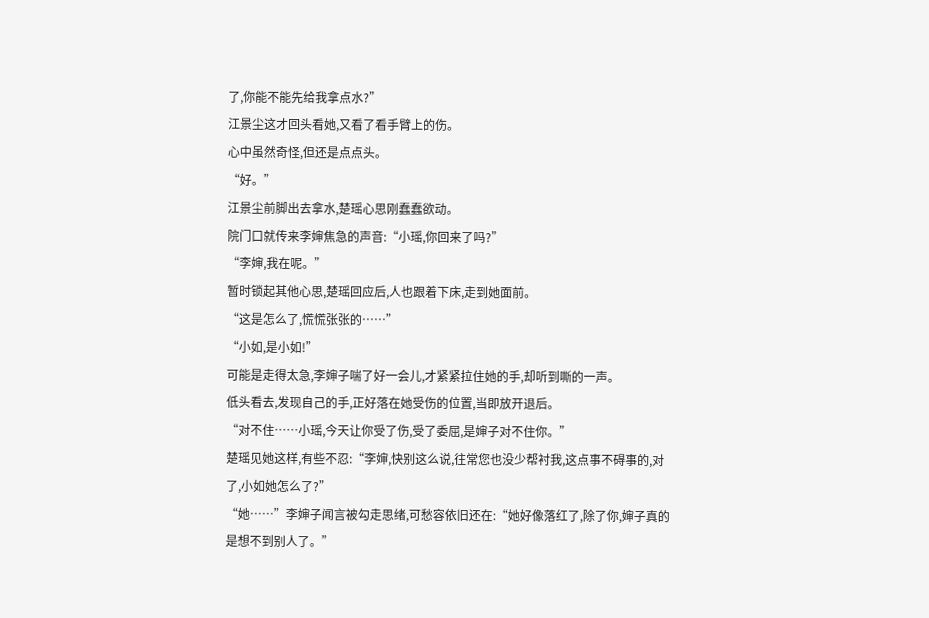了,你能不能先给我拿点水?”
江景尘这才回头看她,又看了看手臂上的伤。
心中虽然奇怪,但还是点点头。
“好。”
江景尘前脚出去拿水,楚瑶心思刚蠢蠢欲动。
院门口就传来李婶焦急的声音:“小瑶,你回来了吗?”
“李婶,我在呢。”
暂时锁起其他心思,楚瑶回应后,人也跟着下床,走到她面前。
“这是怎么了,慌慌张张的……”
“小如,是小如!”
可能是走得太急,李婶子喘了好一会儿,才紧紧拉住她的手,却听到嘶的一声。
低头看去,发现自己的手,正好落在她受伤的位置,当即放开退后。
“对不住……小瑶,今天让你受了伤,受了委屈,是婶子对不住你。”
楚瑶见她这样,有些不忍:“李婶,快别这么说,往常您也没少帮衬我,这点事不碍事的,对了,小如她怎么了?”
“她……”李婶子闻言被勾走思绪,可愁容依旧还在:“她好像落红了,除了你,婶子真的是想不到别人了。”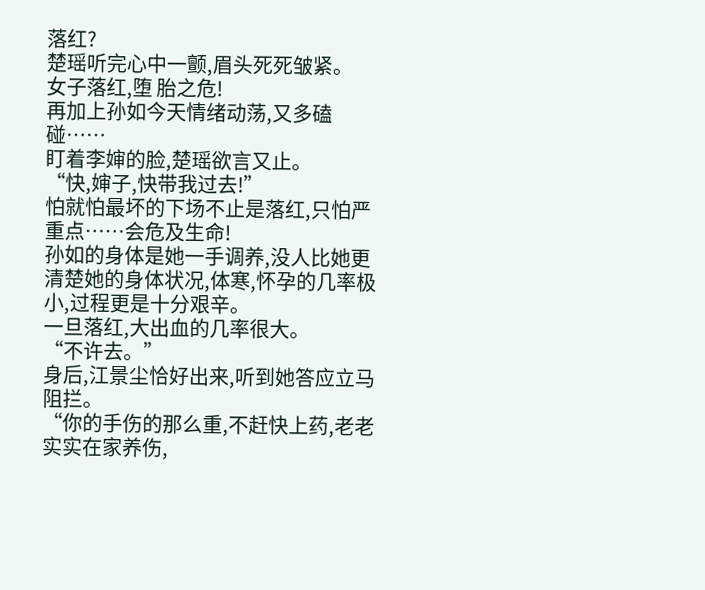落红?
楚瑶听完心中一颤,眉头死死皱紧。
女子落红,堕 胎之危!
再加上孙如今天情绪动荡,又多磕碰……
盯着李婶的脸,楚瑶欲言又止。
“快,婶子,快带我过去!”
怕就怕最坏的下场不止是落红,只怕严重点……会危及生命!
孙如的身体是她一手调养,没人比她更清楚她的身体状况,体寒,怀孕的几率极小,过程更是十分艰辛。
一旦落红,大出血的几率很大。
“不许去。”
身后,江景尘恰好出来,听到她答应立马阻拦。
“你的手伤的那么重,不赶快上药,老老实实在家养伤,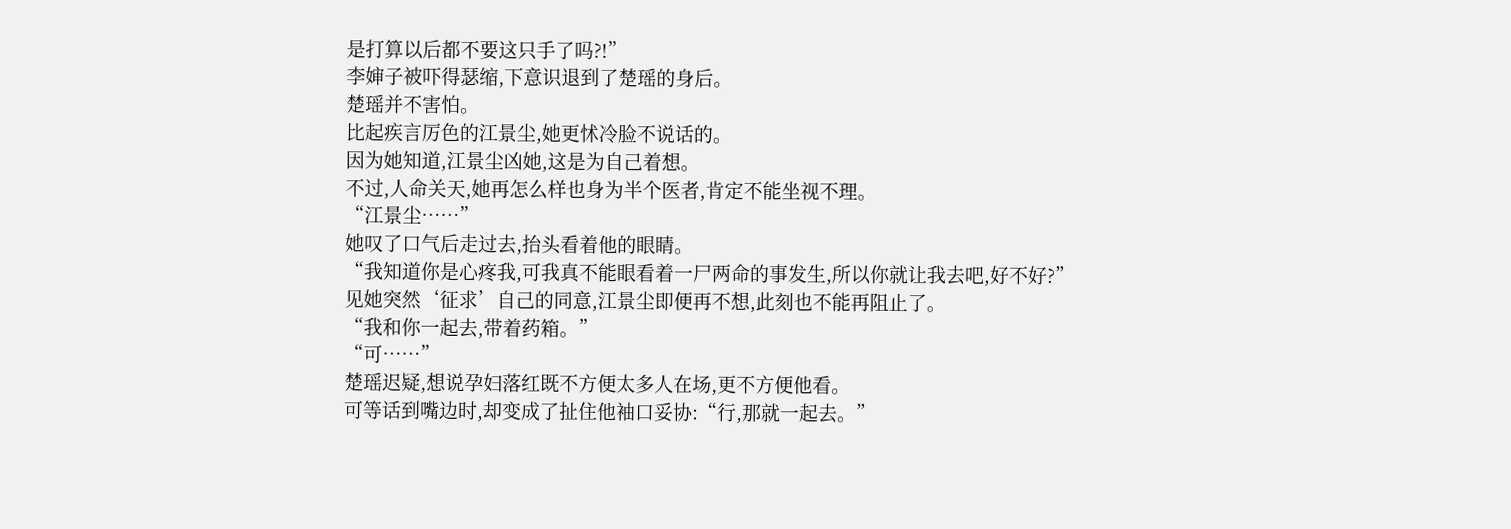是打算以后都不要这只手了吗?!”
李婶子被吓得瑟缩,下意识退到了楚瑶的身后。
楚瑶并不害怕。
比起疾言厉色的江景尘,她更怵冷脸不说话的。
因为她知道,江景尘凶她,这是为自己着想。
不过,人命关天,她再怎么样也身为半个医者,肯定不能坐视不理。
“江景尘……”
她叹了口气后走过去,抬头看着他的眼睛。
“我知道你是心疼我,可我真不能眼看着一尸两命的事发生,所以你就让我去吧,好不好?”
见她突然‘征求’自己的同意,江景尘即便再不想,此刻也不能再阻止了。
“我和你一起去,带着药箱。”
“可……”
楚瑶迟疑,想说孕妇落红既不方便太多人在场,更不方便他看。
可等话到嘴边时,却变成了扯住他袖口妥协:“行,那就一起去。”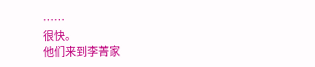……
很快。
他们来到李菁家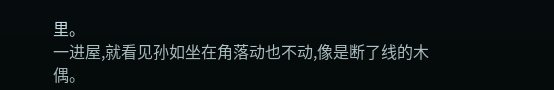里。
一进屋,就看见孙如坐在角落动也不动,像是断了线的木偶。